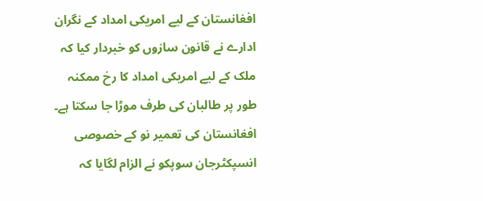افغانستان کے لیے امریکی امداد کے نگران ادارے نے قانون سازوں کو خبردار کیا کہ ملک کے لیے امریکی امداد کا رخ ممکنہ طور پر طالبان کی طرف موڑا جا سکتا ہے۔
افغانستان کی تعمیر نو کے خصوصی انسپکٹرجان سوپکو نے الزام لگایا کہ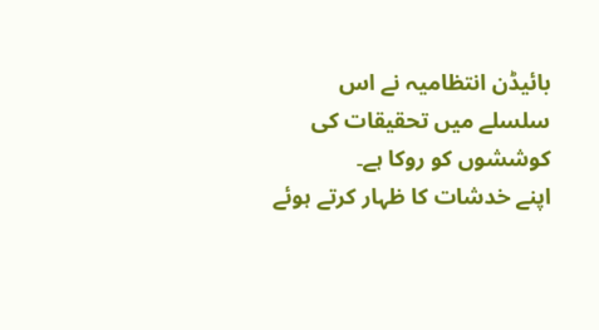بائیڈن انتظامیہ نے اس سلسلے میں تحقیقات کی کوششوں کو روکا ہے۔
اپنے خدشات کا ظہار کرتے ہوئے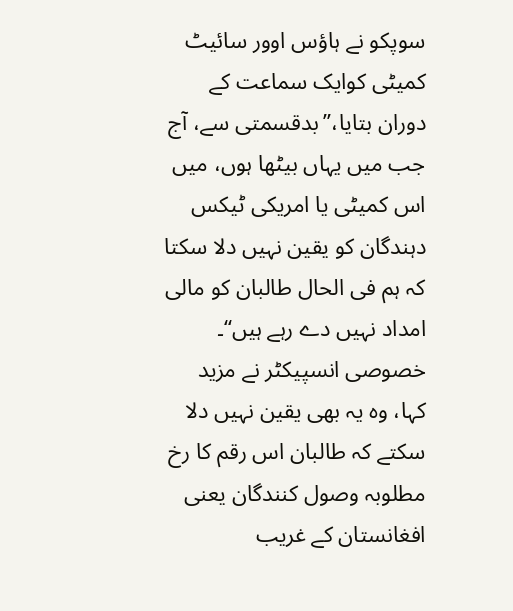سوپکو نے ہاؤس اوور سائیٹ کمیٹی کوایک سماعت کے دوران بتایا،’’بدقسمتی سے، آج جب میں یہاں بیٹھا ہوں، میں اس کمیٹی یا امریکی ٹیکس دہندگان کو یقین نہیں دلا سکتا کہ ہم فی الحال طالبان کو مالی امداد نہیں دے رہے ہیں‘‘۔
خصوصی انسپیکٹر نے مزید کہا، وہ یہ بھی یقین نہیں دلا سکتے کہ طالبان اس رقم کا رخ مطلوبہ وصول کنندگان یعنی افغانستان کے غریب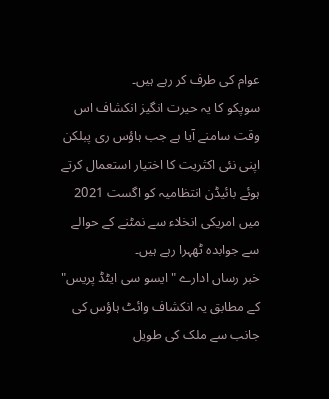عوام کی طرف کر رہے ہیں۔
سوپکو کا یہ حیرت انگیز انکشاف اس وقت سامنے آیا ہے جب ہاؤس ری پبلکن اپنی نئی اکثریت کا اختیار استعمال کرتے ہوئے بائیڈن انتظامیہ کو اگست 2021 میں امریکی انخلاء سے نمٹنے کے حوالے سے جوابدہ ٹھہرا رہے ہیں۔
خبر رساں ادارے "ایسو سی ایٹڈ پریس" کے مطابق یہ انکشاف وائٹ ہاؤس کی جانب سے ملک کی طویل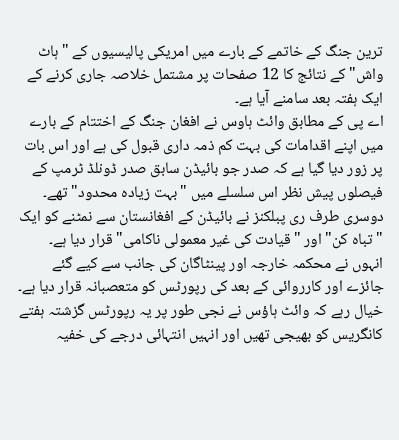ترین جنگ کے خاتمے کے بارے میں امریکی پالیسیوں کے "ہاٹ واش" کے نتائج کا 12 صفحات پر مشتمل خلاصہ جاری کرنے کے ایک ہفتہ بعد سامنے آیا ہے۔
اے پی کے مطابق وائٹ ہاوس نے افغان جنگ کے اختتام کے بارے میں اپنے اقدامات کی بہت کم ذمہ داری قبول کی ہے اور اس بات پر زور دیا گیا ہے کہ صدر جو بائیڈن سابق صدر ڈونلڈ ٹرمپ کے فیصلوں پیش نظر اس سلسلے میں "بہت زیادہ محدود" تھے۔
دوسری طرف ری پبلکنز نے بائیڈن کے افغانستان سے نمٹنے کو ایک "تباہ کن" اور "قیادت کی غیر معمولی ناکامی" قرار دیا ہے۔
انہوں نے محکمہ خارجہ اور پینٹاگان کی جانب سے کیے گئے جائزے اور کارروائی کے بعد کی رپورٹس کو متعصبانہ قرار دیا ہے۔
خیال رہے کہ وائٹ ہاؤس نے نجی طور پر یہ رپورٹس گزشتہ ہفتے کانگریس کو بھیجی تھیں اور انہیں انتہائی درجے کی خفیہ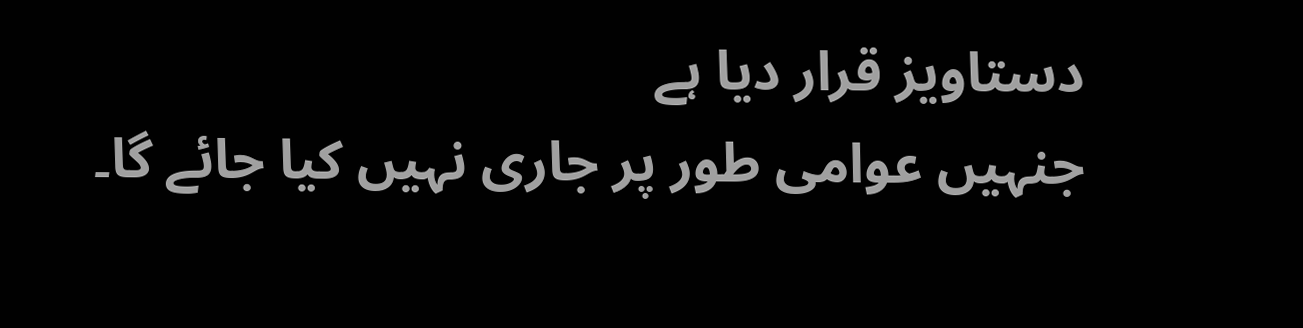دستاویز قرار دیا ہے
جنہیں عوامی طور پر جاری نہیں کیا جائے گا۔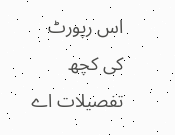اس رپورٹ کی کچھ تفصیلات اے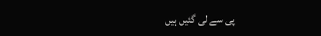پی سے لی گئیں ہیں